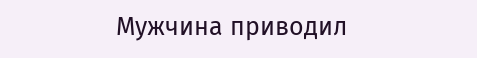Мужчина приводил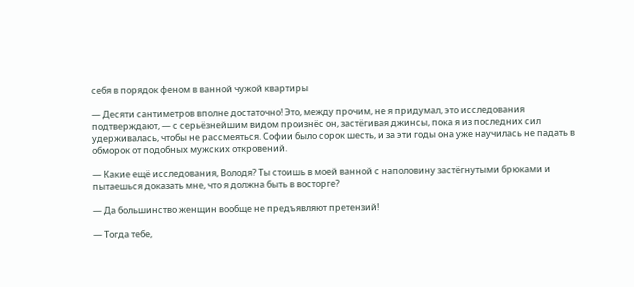себя в порядок феном в ванной чужой квартиры

— Десяти сантиметров вполне достаточно! Это, между прочим, не я придумал, это исследования подтверждают, — с серьёзнейшим видом произнёс он, застёгивая джинсы, пока я из последних сил удерживалась, чтобы не рассмеяться. Софии было сорок шесть, и за эти годы она уже научилась не падать в обморок от подобных мужских откровений.

— Какие ещё исследования, Володя? Ты стоишь в моей ванной с наполовину застёгнутыми брюками и пытаешься доказать мне, что я должна быть в восторге?

— Да большинство женщин вообще не предъявляют претензий!

— Тогда тебе,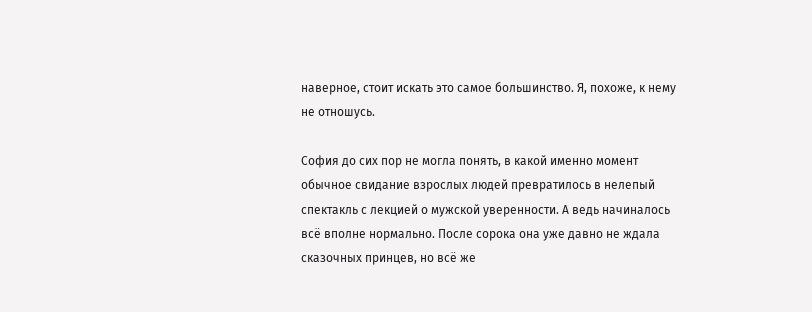наверное, стоит искать это самое большинство. Я, похоже, к нему не отношусь.

София до сих пор не могла понять, в какой именно момент обычное свидание взрослых людей превратилось в нелепый спектакль с лекцией о мужской уверенности. А ведь начиналось всё вполне нормально. После сорока она уже давно не ждала сказочных принцев, но всё же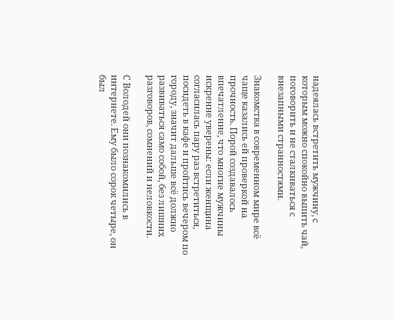надеялась встретить мужчину, с которым можно спокойно выпить чай, поговорить и не сталкиваться с внезапными странностями.

Знакомства в современном мире всё чаще казались ей проверкой на прочность. Порой создавалось впечатление, что многие мужчины искренне уверены: если женщина согласилась пару раз встретиться, посидеть в кафе и пройтись вечером по городу, значит дальше всё должно развиваться само собой, без лишних разговоров, сомнений и неловкости.

С Володей они познакомились в интернете. Ему было сорок четыре, он был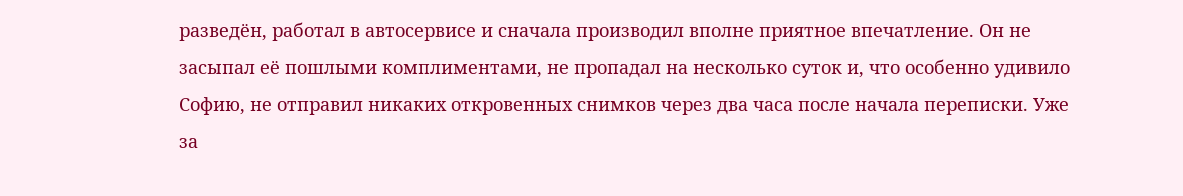разведён, работал в автосервисе и сначала производил вполне приятное впечатление. Он не засыпал её пошлыми комплиментами, не пропадал на несколько суток и, что особенно удивило Софию, не отправил никаких откровенных снимков через два часа после начала переписки. Уже за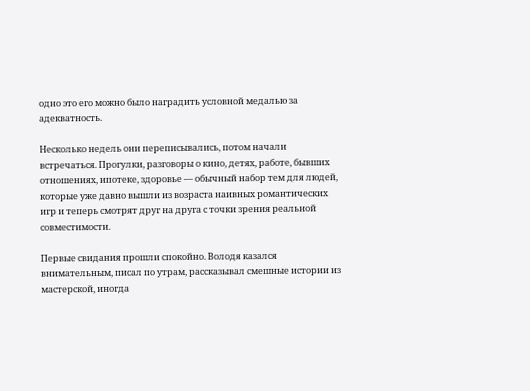одно это его можно было наградить условной медалью за адекватность.

Несколько недель они переписывались, потом начали встречаться. Прогулки, разговоры о кино, детях, работе, бывших отношениях, ипотеке, здоровье — обычный набор тем для людей, которые уже давно вышли из возраста наивных романтических игр и теперь смотрят друг на друга с точки зрения реальной совместимости.

Первые свидания прошли спокойно. Володя казался внимательным, писал по утрам, рассказывал смешные истории из мастерской, иногда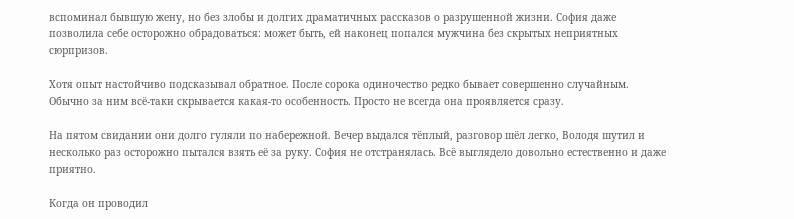вспоминал бывшую жену, но без злобы и долгих драматичных рассказов о разрушенной жизни. София даже позволила себе осторожно обрадоваться: может быть, ей наконец попался мужчина без скрытых неприятных сюрпризов.

Хотя опыт настойчиво подсказывал обратное. После сорока одиночество редко бывает совершенно случайным. Обычно за ним всё-таки скрывается какая-то особенность. Просто не всегда она проявляется сразу.

На пятом свидании они долго гуляли по набережной. Вечер выдался тёплый, разговор шёл легко, Володя шутил и несколько раз осторожно пытался взять её за руку. София не отстранялась. Всё выглядело довольно естественно и даже приятно.

Когда он проводил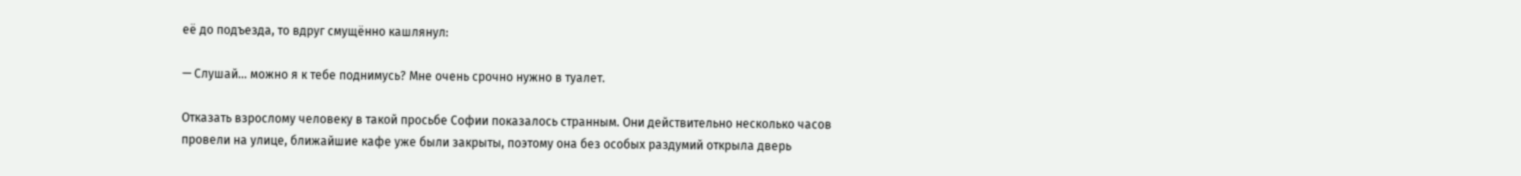её до подъезда, то вдруг смущённо кашлянул:

— Слушай… можно я к тебе поднимусь? Мне очень срочно нужно в туалет.

Отказать взрослому человеку в такой просьбе Софии показалось странным. Они действительно несколько часов провели на улице, ближайшие кафе уже были закрыты, поэтому она без особых раздумий открыла дверь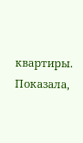квартиры. Показала,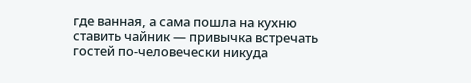где ванная, а сама пошла на кухню ставить чайник — привычка встречать гостей по-человечески никуда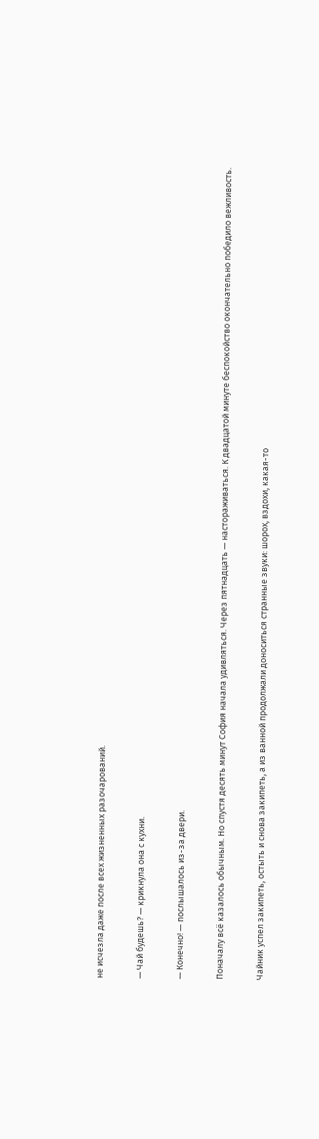не исчезла даже после всех жизненных разочарований.

— Чай будешь? — крикнула она с кухни.

— Конечно! — послышалось из-за двери.

Поначалу всё казалось обычным. Но спустя десять минут София начала удивляться. Через пятнадцать — настораживаться. К двадцатой минуте беспокойство окончательно победило вежливость.

Чайник успел закипеть, остыть и снова закипеть, а из ванной продолжали доноситься странные звуки: шорох, вздохи, какая-то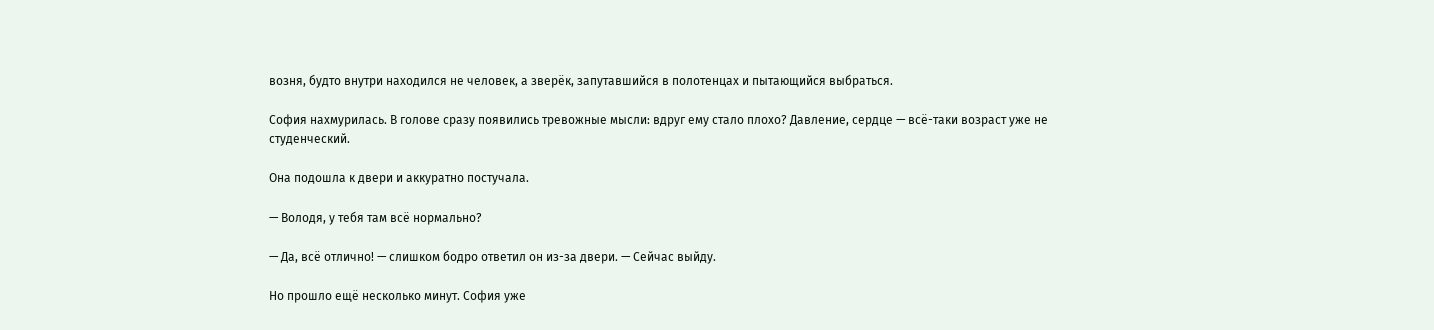возня, будто внутри находился не человек, а зверёк, запутавшийся в полотенцах и пытающийся выбраться.

София нахмурилась. В голове сразу появились тревожные мысли: вдруг ему стало плохо? Давление, сердце — всё-таки возраст уже не студенческий.

Она подошла к двери и аккуратно постучала.

— Володя, у тебя там всё нормально?

— Да, всё отлично! — слишком бодро ответил он из-за двери. — Сейчас выйду.

Но прошло ещё несколько минут. София уже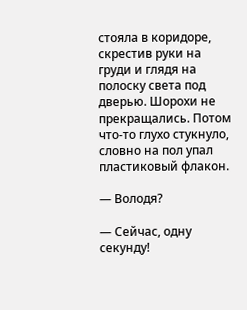стояла в коридоре, скрестив руки на груди и глядя на полоску света под дверью. Шорохи не прекращались. Потом что-то глухо стукнуло, словно на пол упал пластиковый флакон.

— Володя?

— Сейчас, одну секунду!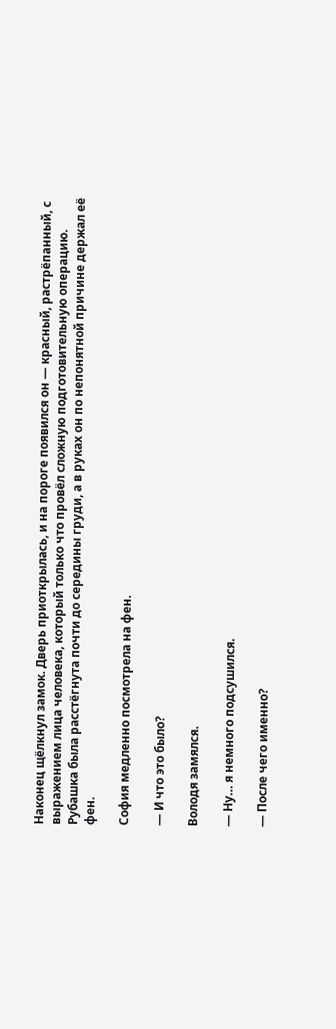Наконец щёлкнул замок. Дверь приоткрылась, и на пороге появился он — красный, растрёпанный, с выражением лица человека, который только что провёл сложную подготовительную операцию. Рубашка была расстёгнута почти до середины груди, а в руках он по непонятной причине держал её фен.

София медленно посмотрела на фен.

— И что это было?

Володя замялся.

— Ну… я немного подсушился.

— После чего именно?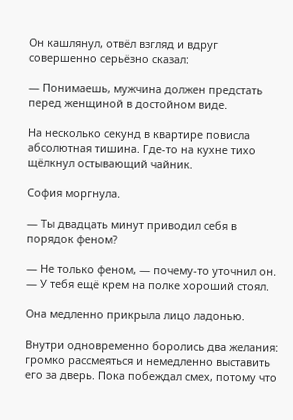Он кашлянул, отвёл взгляд и вдруг совершенно серьёзно сказал:

— Понимаешь, мужчина должен предстать перед женщиной в достойном виде.

На несколько секунд в квартире повисла абсолютная тишина. Где-то на кухне тихо щёлкнул остывающий чайник.

София моргнула.

— Ты двадцать минут приводил себя в порядок феном?

— Не только феном, — почему-то уточнил он. — У тебя ещё крем на полке хороший стоял.

Она медленно прикрыла лицо ладонью.

Внутри одновременно боролись два желания: громко рассмеяться и немедленно выставить его за дверь. Пока побеждал смех, потому что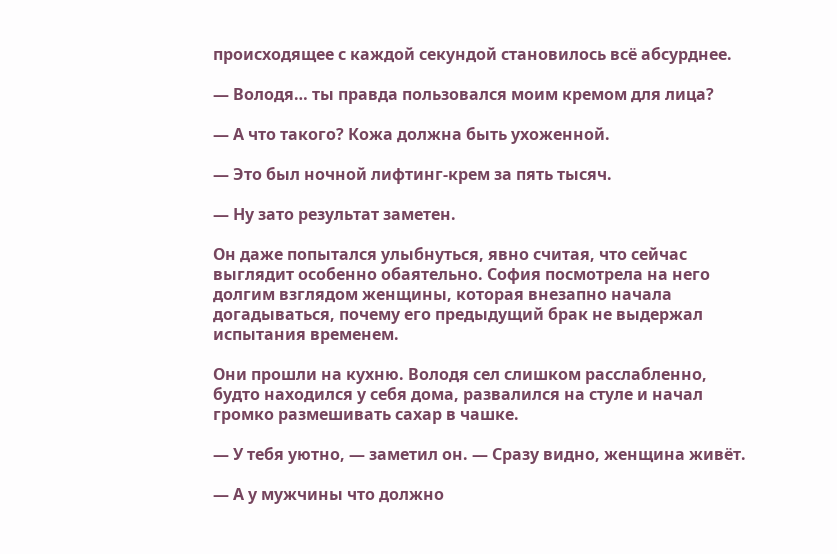происходящее с каждой секундой становилось всё абсурднее.

— Володя… ты правда пользовался моим кремом для лица?

— А что такого? Кожа должна быть ухоженной.

— Это был ночной лифтинг-крем за пять тысяч.

— Ну зато результат заметен.

Он даже попытался улыбнуться, явно считая, что сейчас выглядит особенно обаятельно. София посмотрела на него долгим взглядом женщины, которая внезапно начала догадываться, почему его предыдущий брак не выдержал испытания временем.

Они прошли на кухню. Володя сел слишком расслабленно, будто находился у себя дома, развалился на стуле и начал громко размешивать сахар в чашке.

— У тебя уютно, — заметил он. — Сразу видно, женщина живёт.

— А у мужчины что должно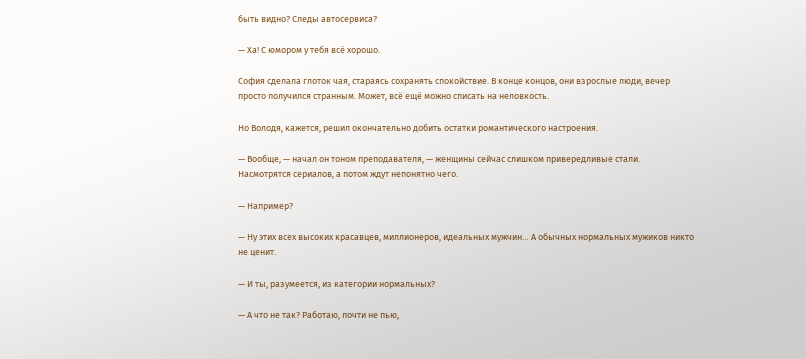быть видно? Следы автосервиса?

— Ха! С юмором у тебя всё хорошо.

София сделала глоток чая, стараясь сохранять спокойствие. В конце концов, они взрослые люди, вечер просто получился странным. Может, всё ещё можно списать на неловкость.

Но Володя, кажется, решил окончательно добить остатки романтического настроения.

— Вообще, — начал он тоном преподавателя, — женщины сейчас слишком привередливые стали. Насмотрятся сериалов, а потом ждут непонятно чего.

— Например?

— Ну этих всех высоких красавцев, миллионеров, идеальных мужчин… А обычных нормальных мужиков никто не ценит.

— И ты, разумеется, из категории нормальных?

— А что не так? Работаю, почти не пью,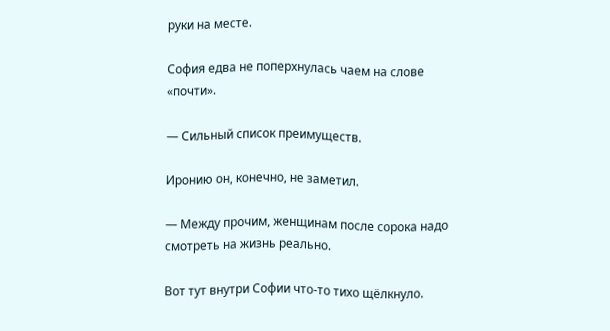руки на месте.

София едва не поперхнулась чаем на слове «почти».

— Сильный список преимуществ.

Иронию он, конечно, не заметил.

— Между прочим, женщинам после сорока надо смотреть на жизнь реально.

Вот тут внутри Софии что-то тихо щёлкнуло.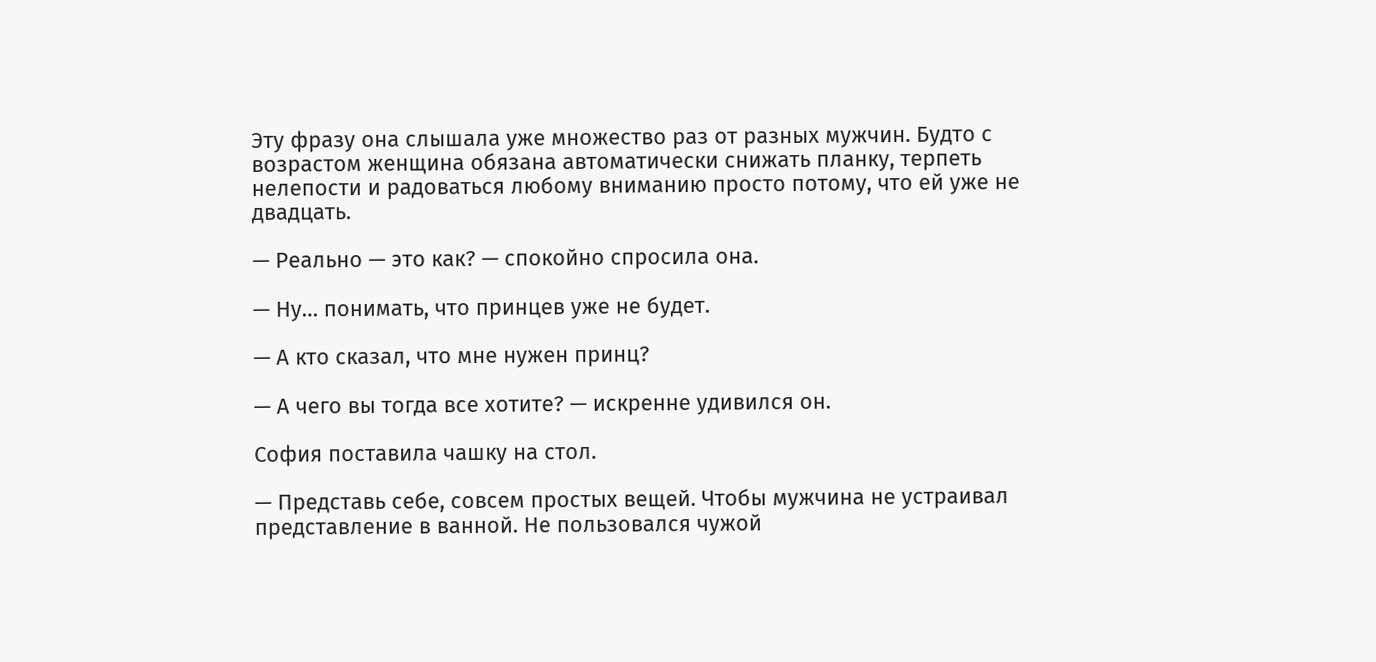Эту фразу она слышала уже множество раз от разных мужчин. Будто с возрастом женщина обязана автоматически снижать планку, терпеть нелепости и радоваться любому вниманию просто потому, что ей уже не двадцать.

— Реально — это как? — спокойно спросила она.

— Ну… понимать, что принцев уже не будет.

— А кто сказал, что мне нужен принц?

— А чего вы тогда все хотите? — искренне удивился он.

София поставила чашку на стол.

— Представь себе, совсем простых вещей. Чтобы мужчина не устраивал представление в ванной. Не пользовался чужой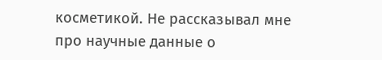косметикой. Не рассказывал мне про научные данные о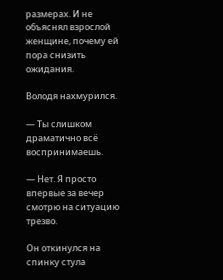размерах. И не объяснял взрослой женщине, почему ей пора снизить ожидания.

Володя нахмурился.

— Ты слишком драматично всё воспринимаешь.

— Нет. Я просто впервые за вечер смотрю на ситуацию трезво.

Он откинулся на спинку стула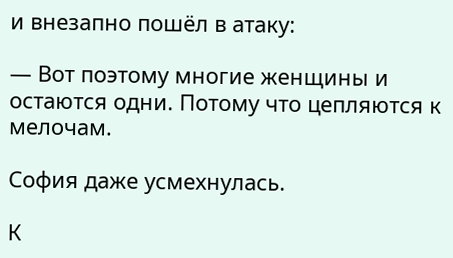и внезапно пошёл в атаку:

— Вот поэтому многие женщины и остаются одни. Потому что цепляются к мелочам.

София даже усмехнулась.

К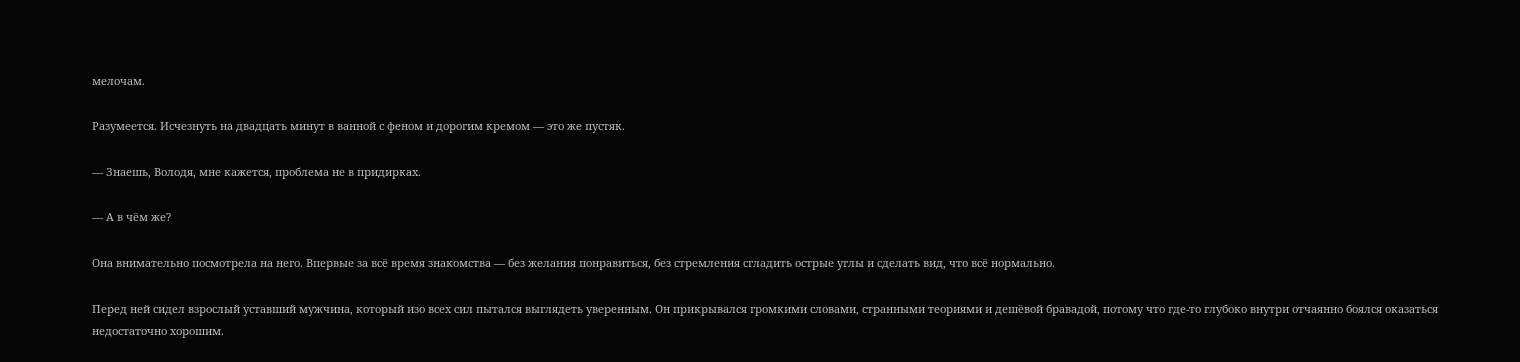мелочам.

Разумеется. Исчезнуть на двадцать минут в ванной с феном и дорогим кремом — это же пустяк.

— Знаешь, Володя, мне кажется, проблема не в придирках.

— А в чём же?

Она внимательно посмотрела на него. Впервые за всё время знакомства — без желания понравиться, без стремления сгладить острые углы и сделать вид, что всё нормально.

Перед ней сидел взрослый уставший мужчина, который изо всех сил пытался выглядеть уверенным. Он прикрывался громкими словами, странными теориями и дешёвой бравадой, потому что где-то глубоко внутри отчаянно боялся оказаться недостаточно хорошим.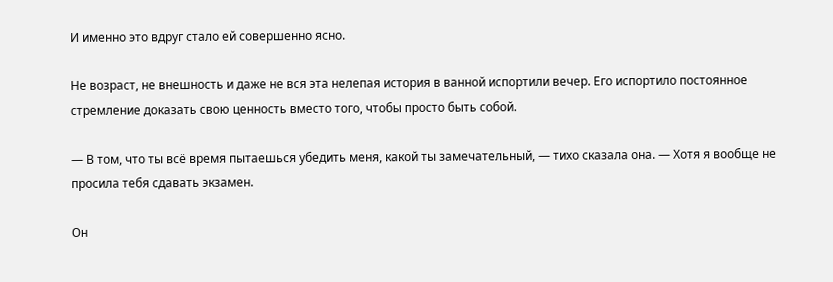И именно это вдруг стало ей совершенно ясно.

Не возраст, не внешность и даже не вся эта нелепая история в ванной испортили вечер. Его испортило постоянное стремление доказать свою ценность вместо того, чтобы просто быть собой.

— В том, что ты всё время пытаешься убедить меня, какой ты замечательный, — тихо сказала она. — Хотя я вообще не просила тебя сдавать экзамен.

Он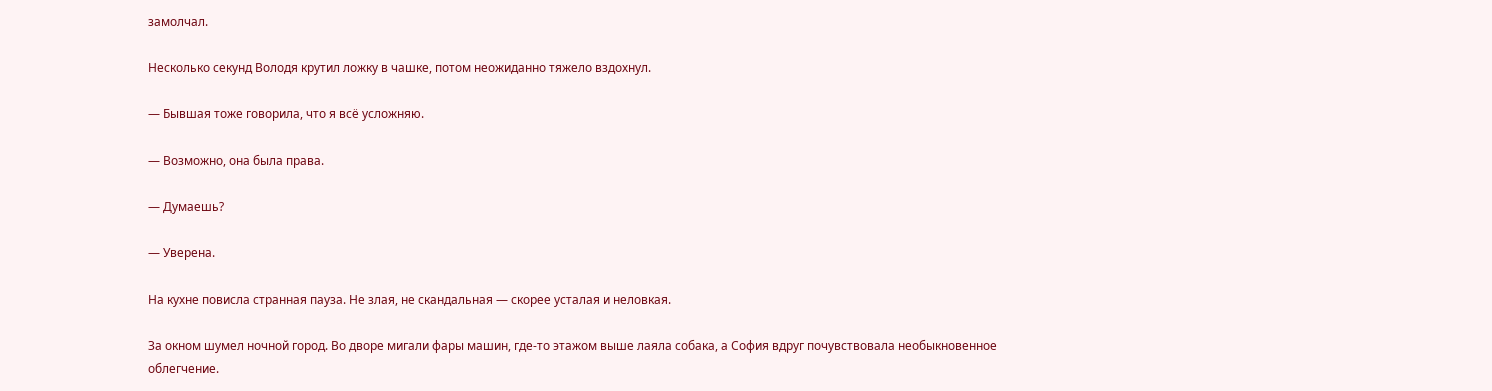замолчал.

Несколько секунд Володя крутил ложку в чашке, потом неожиданно тяжело вздохнул.

— Бывшая тоже говорила, что я всё усложняю.

— Возможно, она была права.

— Думаешь?

— Уверена.

На кухне повисла странная пауза. Не злая, не скандальная — скорее усталая и неловкая.

За окном шумел ночной город. Во дворе мигали фары машин, где-то этажом выше лаяла собака, а София вдруг почувствовала необыкновенное облегчение.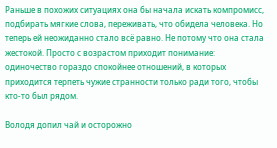Раньше в похожих ситуациях она бы начала искать компромисс, подбирать мягкие слова, переживать, что обидела человека. Но теперь ей неожиданно стало всё равно. Не потому что она стала жестокой. Просто с возрастом приходит понимание: одиночество гораздо спокойнее отношений, в которых приходится терпеть чужие странности только ради того, чтобы кто-то был рядом.

Володя допил чай и осторожно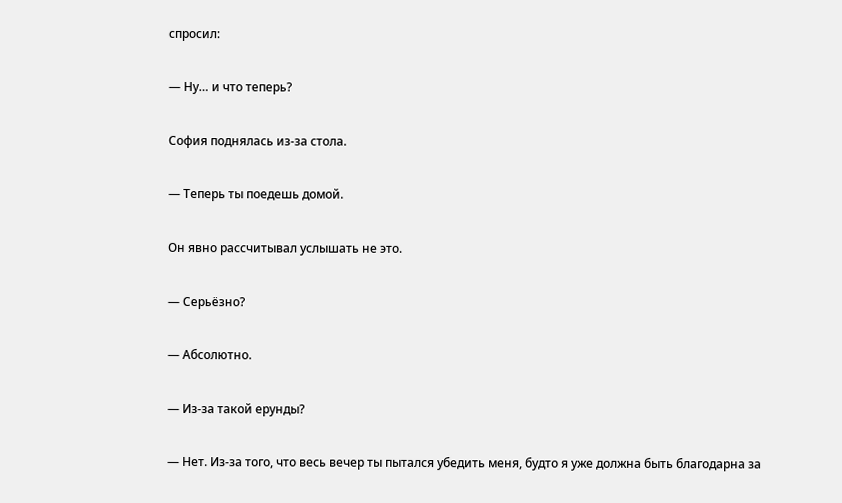спросил:

— Ну… и что теперь?

София поднялась из-за стола.

— Теперь ты поедешь домой.

Он явно рассчитывал услышать не это.

— Серьёзно?

— Абсолютно.

— Из-за такой ерунды?

— Нет. Из-за того, что весь вечер ты пытался убедить меня, будто я уже должна быть благодарна за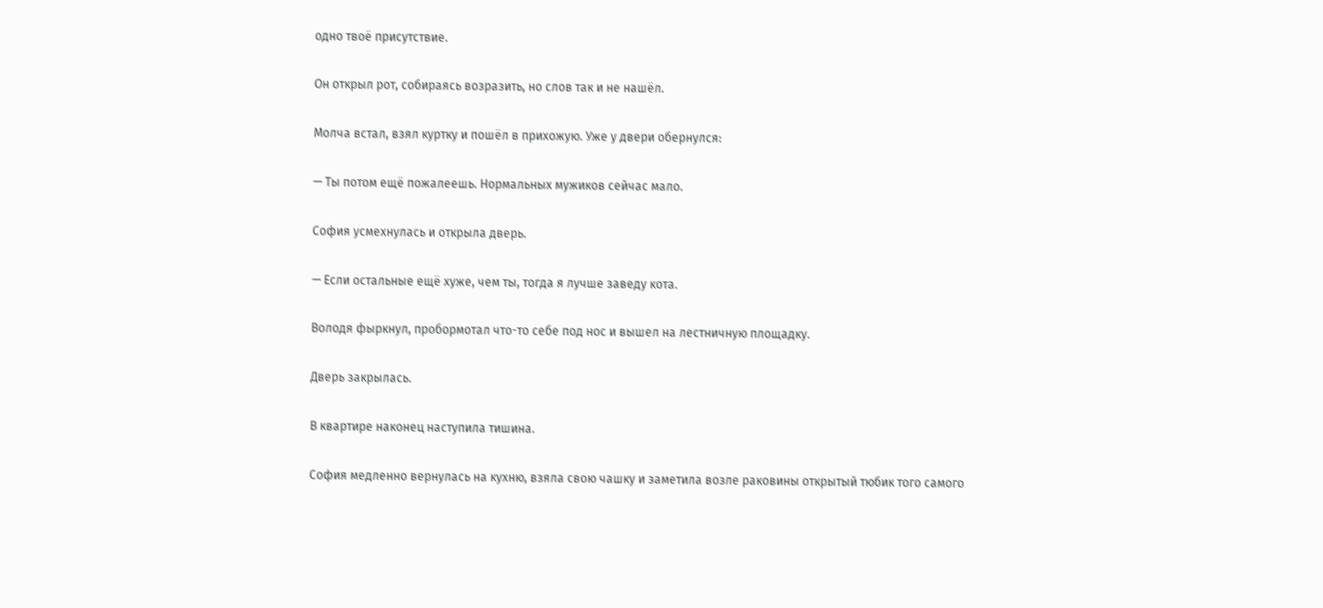одно твоё присутствие.

Он открыл рот, собираясь возразить, но слов так и не нашёл.

Молча встал, взял куртку и пошёл в прихожую. Уже у двери обернулся:

— Ты потом ещё пожалеешь. Нормальных мужиков сейчас мало.

София усмехнулась и открыла дверь.

— Если остальные ещё хуже, чем ты, тогда я лучше заведу кота.

Володя фыркнул, пробормотал что-то себе под нос и вышел на лестничную площадку.

Дверь закрылась.

В квартире наконец наступила тишина.

София медленно вернулась на кухню, взяла свою чашку и заметила возле раковины открытый тюбик того самого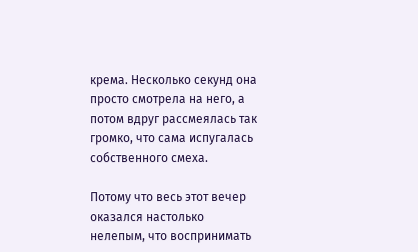крема. Несколько секунд она просто смотрела на него, а потом вдруг рассмеялась так громко, что сама испугалась собственного смеха.

Потому что весь этот вечер оказался настолько нелепым, что воспринимать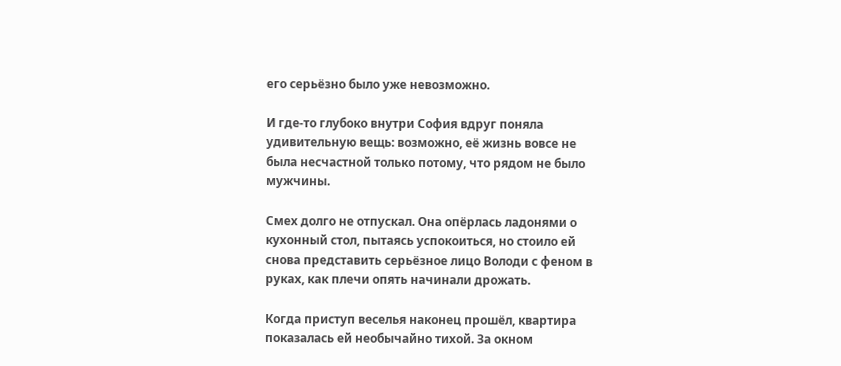его серьёзно было уже невозможно.

И где-то глубоко внутри София вдруг поняла удивительную вещь: возможно, её жизнь вовсе не была несчастной только потому, что рядом не было мужчины.

Смех долго не отпускал. Она опёрлась ладонями о кухонный стол, пытаясь успокоиться, но стоило ей снова представить серьёзное лицо Володи с феном в руках, как плечи опять начинали дрожать.

Когда приступ веселья наконец прошёл, квартира показалась ей необычайно тихой. За окном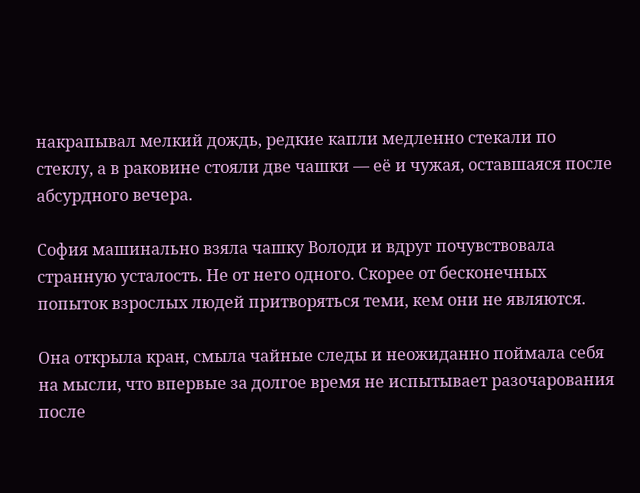накрапывал мелкий дождь, редкие капли медленно стекали по стеклу, а в раковине стояли две чашки — её и чужая, оставшаяся после абсурдного вечера.

София машинально взяла чашку Володи и вдруг почувствовала странную усталость. Не от него одного. Скорее от бесконечных попыток взрослых людей притворяться теми, кем они не являются.

Она открыла кран, смыла чайные следы и неожиданно поймала себя на мысли, что впервые за долгое время не испытывает разочарования после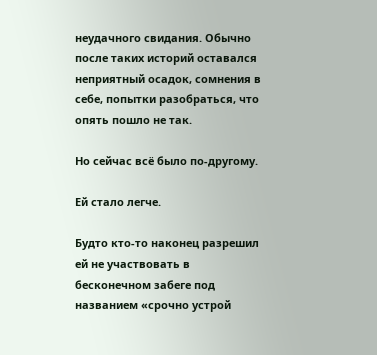неудачного свидания. Обычно после таких историй оставался неприятный осадок, сомнения в себе, попытки разобраться, что опять пошло не так.

Но сейчас всё было по-другому.

Ей стало легче.

Будто кто-то наконец разрешил ей не участвовать в бесконечном забеге под названием «срочно устрой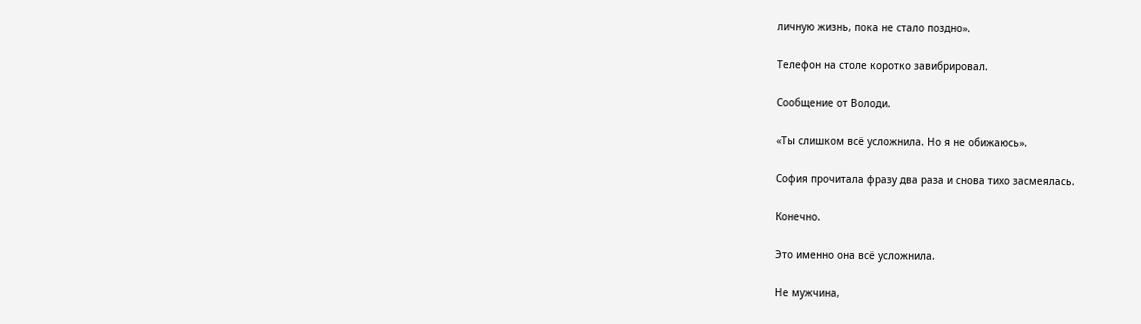личную жизнь, пока не стало поздно».

Телефон на столе коротко завибрировал.

Сообщение от Володи.

«Ты слишком всё усложнила. Но я не обижаюсь».

София прочитала фразу два раза и снова тихо засмеялась.

Конечно.

Это именно она всё усложнила.

Не мужчина,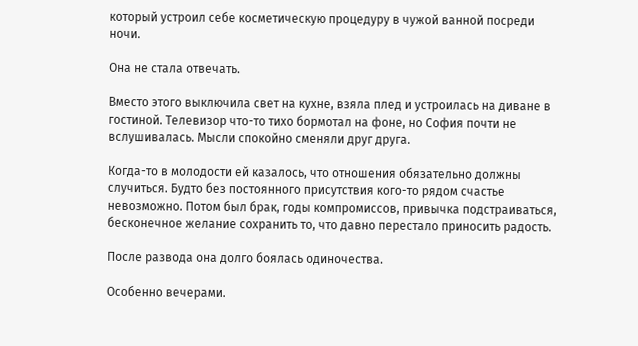который устроил себе косметическую процедуру в чужой ванной посреди ночи.

Она не стала отвечать.

Вместо этого выключила свет на кухне, взяла плед и устроилась на диване в гостиной. Телевизор что-то тихо бормотал на фоне, но София почти не вслушивалась. Мысли спокойно сменяли друг друга.

Когда-то в молодости ей казалось, что отношения обязательно должны случиться. Будто без постоянного присутствия кого-то рядом счастье невозможно. Потом был брак, годы компромиссов, привычка подстраиваться, бесконечное желание сохранить то, что давно перестало приносить радость.

После развода она долго боялась одиночества.

Особенно вечерами.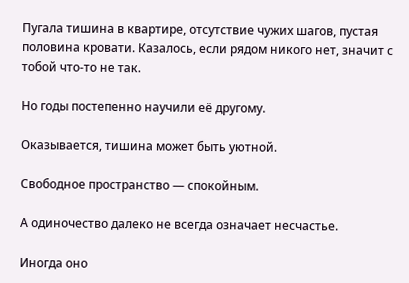Пугала тишина в квартире, отсутствие чужих шагов, пустая половина кровати. Казалось, если рядом никого нет, значит с тобой что-то не так.

Но годы постепенно научили её другому.

Оказывается, тишина может быть уютной.

Свободное пространство — спокойным.

А одиночество далеко не всегда означает несчастье.

Иногда оно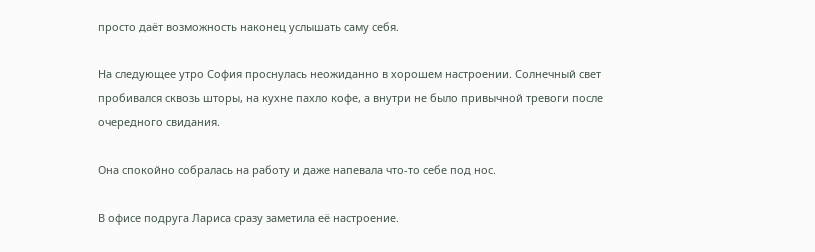просто даёт возможность наконец услышать саму себя.

На следующее утро София проснулась неожиданно в хорошем настроении. Солнечный свет пробивался сквозь шторы, на кухне пахло кофе, а внутри не было привычной тревоги после очередного свидания.

Она спокойно собралась на работу и даже напевала что-то себе под нос.

В офисе подруга Лариса сразу заметила её настроение.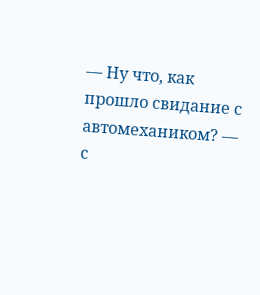— Ну что, как прошло свидание с автомехаником? — с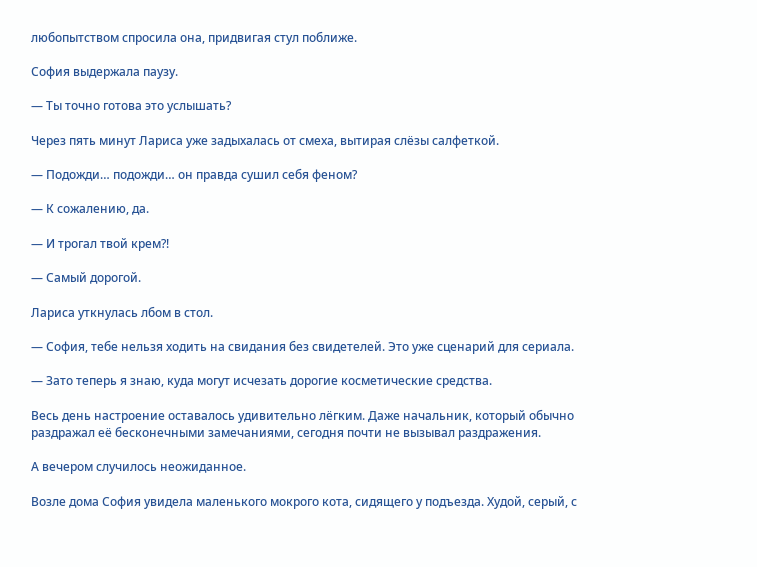любопытством спросила она, придвигая стул поближе.

София выдержала паузу.

— Ты точно готова это услышать?

Через пять минут Лариса уже задыхалась от смеха, вытирая слёзы салфеткой.

— Подожди… подожди… он правда сушил себя феном?

— К сожалению, да.

— И трогал твой крем?!

— Самый дорогой.

Лариса уткнулась лбом в стол.

— София, тебе нельзя ходить на свидания без свидетелей. Это уже сценарий для сериала.

— Зато теперь я знаю, куда могут исчезать дорогие косметические средства.

Весь день настроение оставалось удивительно лёгким. Даже начальник, который обычно раздражал её бесконечными замечаниями, сегодня почти не вызывал раздражения.

А вечером случилось неожиданное.

Возле дома София увидела маленького мокрого кота, сидящего у подъезда. Худой, серый, с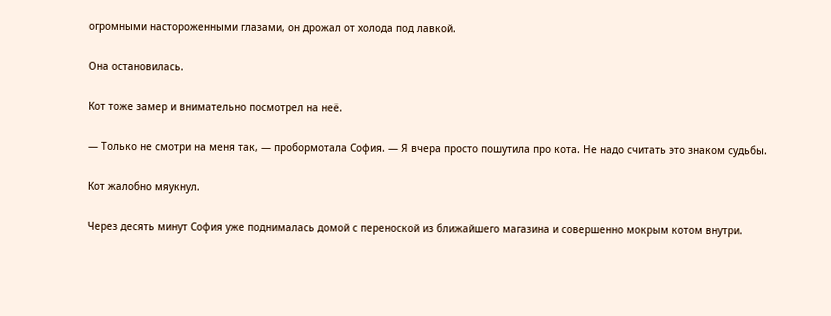огромными настороженными глазами, он дрожал от холода под лавкой.

Она остановилась.

Кот тоже замер и внимательно посмотрел на неё.

— Только не смотри на меня так, — пробормотала София. — Я вчера просто пошутила про кота. Не надо считать это знаком судьбы.

Кот жалобно мяукнул.

Через десять минут София уже поднималась домой с переноской из ближайшего магазина и совершенно мокрым котом внутри.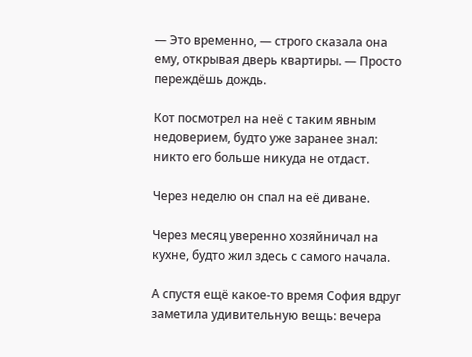— Это временно, — строго сказала она ему, открывая дверь квартиры. — Просто переждёшь дождь.

Кот посмотрел на неё с таким явным недоверием, будто уже заранее знал: никто его больше никуда не отдаст.

Через неделю он спал на её диване.

Через месяц уверенно хозяйничал на кухне, будто жил здесь с самого начала.

А спустя ещё какое-то время София вдруг заметила удивительную вещь: вечера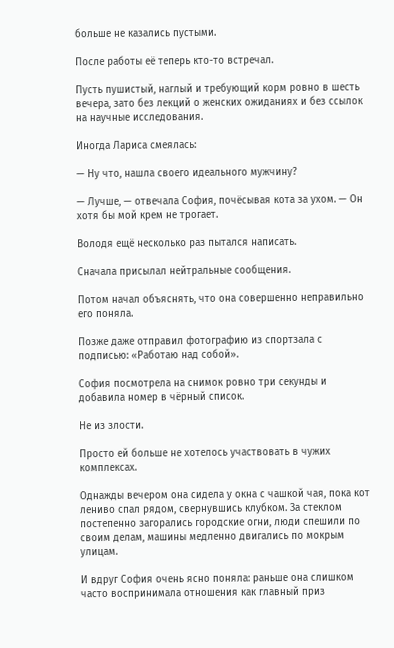больше не казались пустыми.

После работы её теперь кто-то встречал.

Пусть пушистый, наглый и требующий корм ровно в шесть вечера, зато без лекций о женских ожиданиях и без ссылок на научные исследования.

Иногда Лариса смеялась:

— Ну что, нашла своего идеального мужчину?

— Лучше, — отвечала София, почёсывая кота за ухом. — Он хотя бы мой крем не трогает.

Володя ещё несколько раз пытался написать.

Сначала присылал нейтральные сообщения.

Потом начал объяснять, что она совершенно неправильно его поняла.

Позже даже отправил фотографию из спортзала с подписью: «Работаю над собой».

София посмотрела на снимок ровно три секунды и добавила номер в чёрный список.

Не из злости.

Просто ей больше не хотелось участвовать в чужих комплексах.

Однажды вечером она сидела у окна с чашкой чая, пока кот лениво спал рядом, свернувшись клубком. За стеклом постепенно загорались городские огни, люди спешили по своим делам, машины медленно двигались по мокрым улицам.

И вдруг София очень ясно поняла: раньше она слишком часто воспринимала отношения как главный приз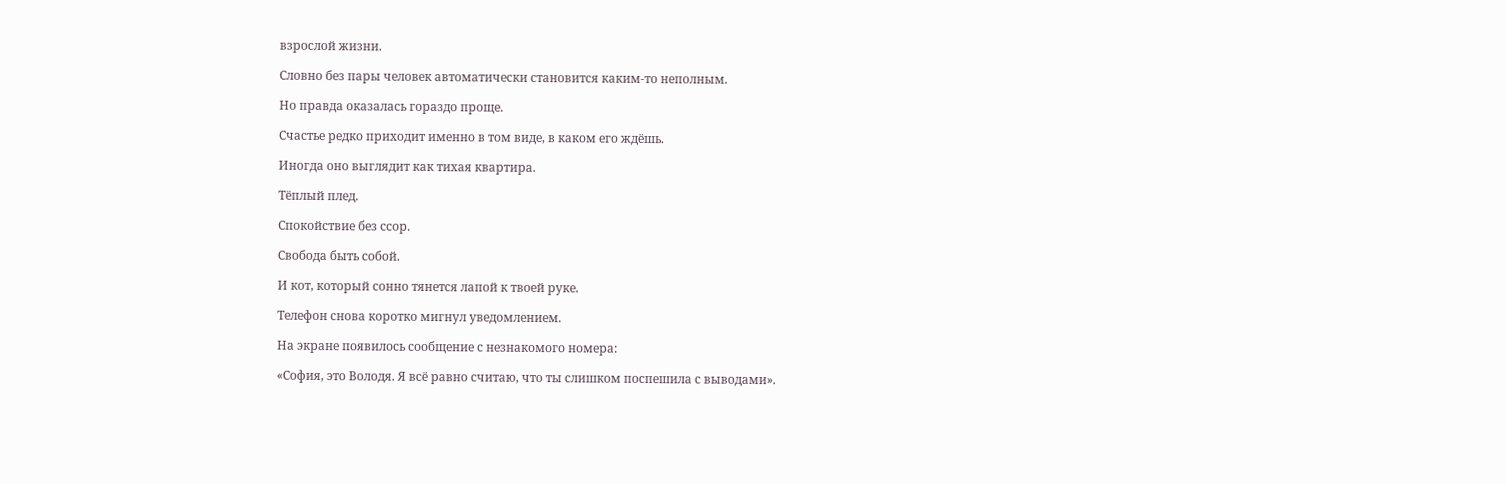взрослой жизни.

Словно без пары человек автоматически становится каким-то неполным.

Но правда оказалась гораздо проще.

Счастье редко приходит именно в том виде, в каком его ждёшь.

Иногда оно выглядит как тихая квартира.

Тёплый плед.

Спокойствие без ссор.

Свобода быть собой.

И кот, который сонно тянется лапой к твоей руке.

Телефон снова коротко мигнул уведомлением.

На экране появилось сообщение с незнакомого номера:

«София, это Володя. Я всё равно считаю, что ты слишком поспешила с выводами».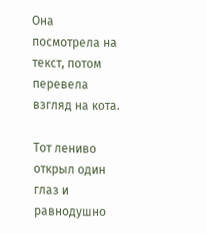Она посмотрела на текст, потом перевела взгляд на кота.

Тот лениво открыл один глаз и равнодушно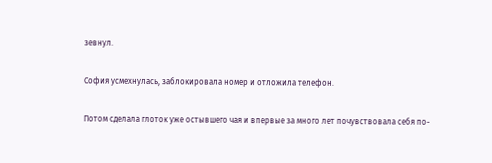зевнул.

София усмехнулась, заблокировала номер и отложила телефон.

Потом сделала глоток уже остывшего чая и впервые за много лет почувствовала себя по-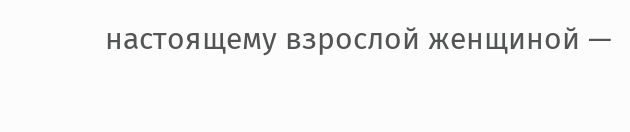настоящему взрослой женщиной —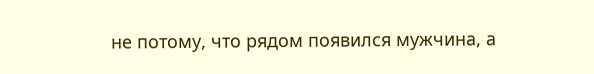не потому, что рядом появился мужчина, а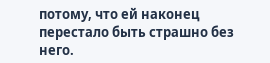потому, что ей наконец перестало быть страшно без него.